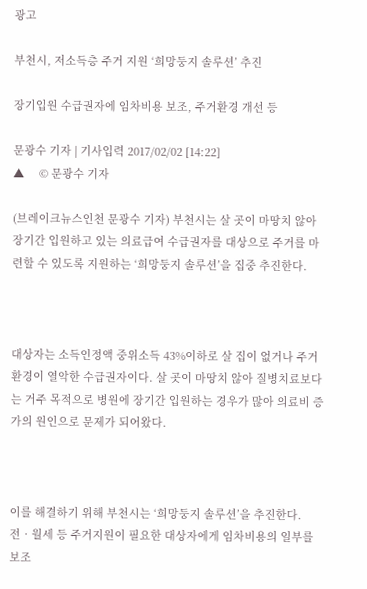광고

부천시, 저소득층 주거 지원 ‘희망둥지 솔루션’ 추진

장기입원 수급권자에 임차비용 보조, 주거환경 개선 등

문광수 기자 | 기사입력 2017/02/02 [14:22]
▲     © 문광수 기자

(브레이크뉴스인천 문광수 기자) 부천시는 살 곳이 마땅치 않아 장기간 입원하고 있는 의료급여 수급권자를 대상으로 주거를 마련할 수 있도록 지원하는 ‘희망둥지 솔루션’을 집중 추진한다.



대상자는 소득인정액 중위소득 43%이하로 살 집이 없거나 주거 환경이 열악한 수급권자이다. 살 곳이 마땅치 않아 질병치료보다는 거주 목적으로 병원에 장기간 입원하는 경우가 많아 의료비 증가의 원인으로 문제가 되어왔다.



이를 해결하기 위해 부천시는 ‘희망둥지 솔루션’을 추진한다. 전‧월세 등 주거지원이 필요한 대상자에게 임차비용의 일부를 보조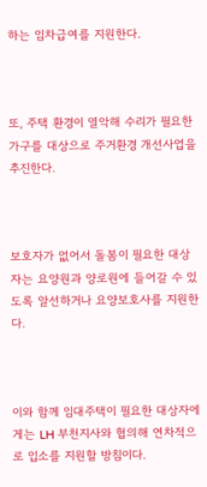하는 임차급여를 지원한다.



또, 주택 환경이 열악해 수리가 필요한 가구를 대상으로 주거환경 개선사업을 추진한다.



보호자가 없어서 돌봄이 필요한 대상자는 요양원과 양로원에 들어갈 수 있도록 알선하거나 요양보호사를 지원한다.



이와 함께 임대주택이 필요한 대상자에게는 LH 부천지사와 협의해 연차적으로 입소를 지원할 방침이다.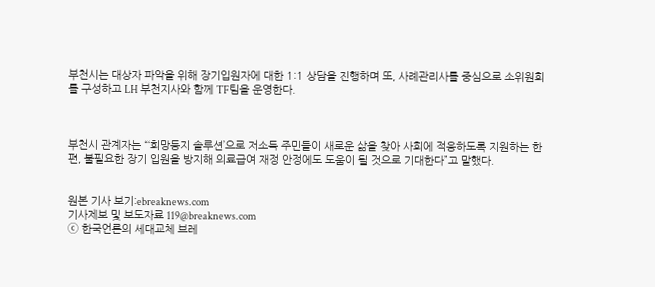부천시는 대상자 파악을 위해 장기입원자에 대한 1:1 상담을 진행하며 또, 사례관리사를 중심으로 소위원회를 구성하고 LH 부천지사와 함께 TF팀을 운영한다.



부천시 관계자는 “‘희망둥지 솔루션’으로 저소득 주민들이 새로운 삶을 찾아 사회에 적응하도록 지원하는 한편, 불필요한 장기 입원을 방지해 의료급여 재정 안정에도 도움이 될 것으로 기대한다”고 말했다.


원본 기사 보기:ebreaknews.com
기사제보 및 보도자료 119@breaknews.com
ⓒ 한국언론의 세대교체 브레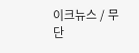이크뉴스 / 무단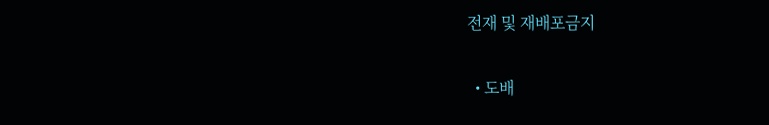전재 및 재배포금지

  • 도배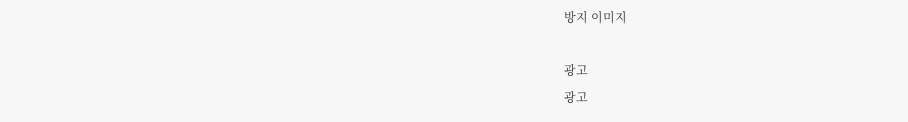방지 이미지

광고
광고